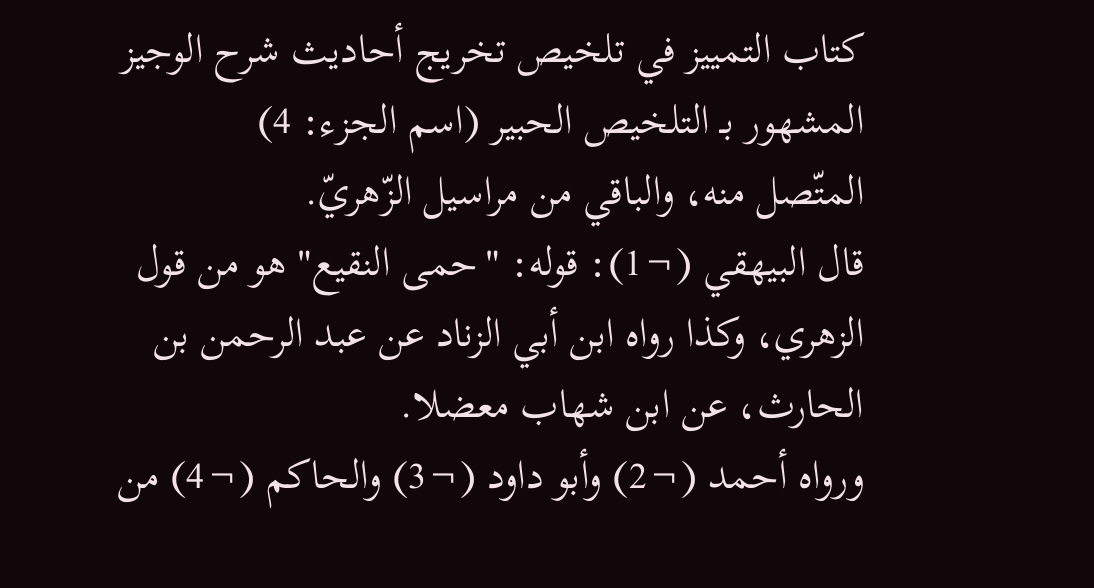كتاب التمييز في تلخيص تخريج أحاديث شرح الوجيز المشهور بـ التلخيص الحبير (اسم الجزء: 4)
المتّصل منه، والباقي من مراسيل الزّهريّ.
قال البيهقي (¬1): قوله: "حمى النقيع" هو من قول الزهري، وكذا رواه ابن أبي الزناد عن عبد الرحمن بن الحارث، عن ابن شهاب معضلا.
ورواه أحمد (¬2) وأبو داود (¬3) والحاكم (¬4) من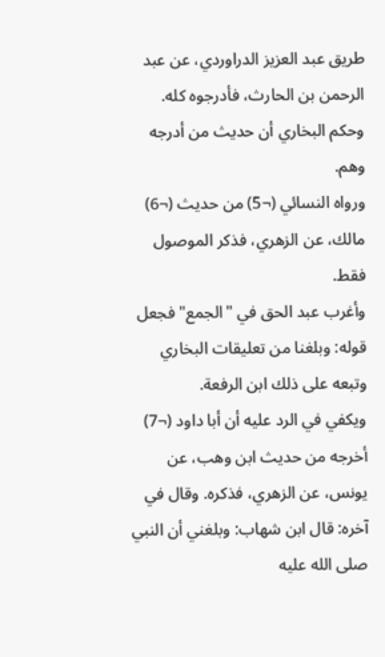طريق عبد العزيز الدراوردي، عن عبد الرحمن بن الحارث، فأدرجوه كله. وحكم البخاري أن حديث من أدرجه وهم.
ورواه النسائي (¬5) من حديث (¬6) مالك، عن الزهري، فذكر الموصول فقط.
وأغرب عبد الحق في "الجمع" فجعل قوله: وبلغنا من تعليقات البخاري وتبعه على ذلك ابن الرفعة.
ويكفي في الرد عليه أن أبا داود (¬7) أخرجه من حديث ابن وهب، عن يونس، عن الزهري، فذكره. وقال في آخره: قال ابن شهاب: وبلغني أن النبي صلى الله عليه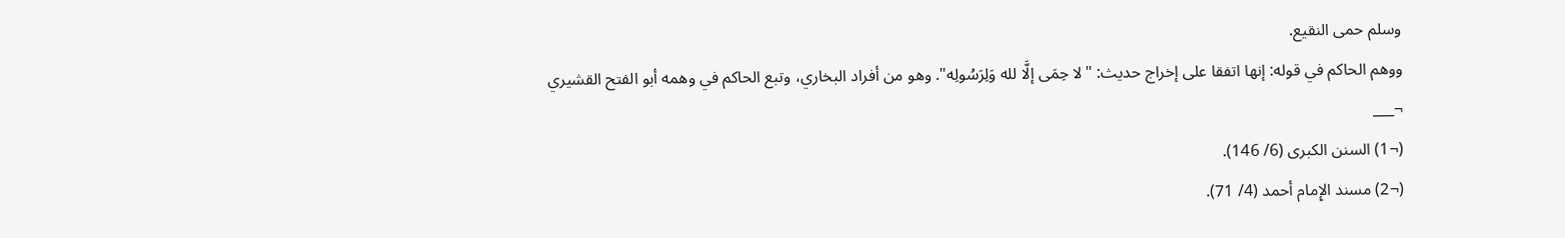وسلم حمى النقيع.
ووهم الحاكم في قوله: إنها اتفقا على إخراج حديث: "لا حِمَى إلَّا لله وَلِرَسُولِه". وهو من أفراد البخاري، وتبع الحاكم في وهمه أبو الفتح القشيري
¬___
(¬1) السنن الكبرى (6/ 146).
(¬2) مسند الإِمام أحمد (4/ 71).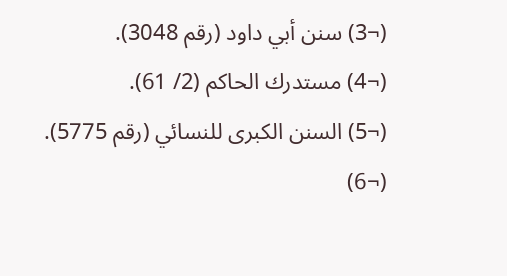(¬3) سنن أبي داود (رقم 3048).
(¬4) مستدرك الحاكم (2/ 61).
(¬5) السنن الكبرى للنسائي (رقم 5775).
(¬6)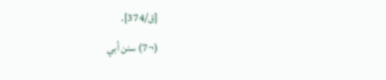[ق/374].
(¬7) سنن أبي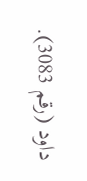داود (رقم 3083).